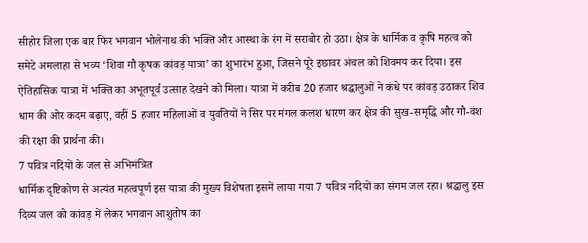सीहोर जिला एक बार फिर भगवान भोलेनाथ की भक्ति और आस्था के रंग में सराबोर हो उठा। क्षेत्र के धार्मिक व कृषि महत्व को समेटे अमलाहा से भव्य ‘शिवा गौ कृषक कांवड़ यात्रा’ का शुभारंभ हुआ, जिसने पूरे इछावर अंचल को शिवमय कर दिया। इस ऐतिहासिक यात्रा में भक्ति का अभूतपूर्व उत्साह देखने को मिला। यात्रा में करीब 20 हजार श्रद्धालुओं ने कंधे पर कांवड़ उठाकर शिव धाम की ओर कदम बढ़ाए, वहीं 5 हजार महिलाओं व युवतियों ने सिर पर मंगल कलश धारण कर क्षेत्र की सुख-समृद्धि और गौ-वंश की रक्षा की प्रार्थना की।
7 पवित्र नदियों के जल से अभिमंत्रित
धार्मिक दृष्टिकोण से अत्यंत महत्वपूर्ण इस यात्रा की मुख्य विशेषता इसमें लाया गया 7 पवित्र नदियों का संगम जल रहा। श्रद्धालु इस दिव्य जल को कांवड़ में लेकर भगवान आशुतोष का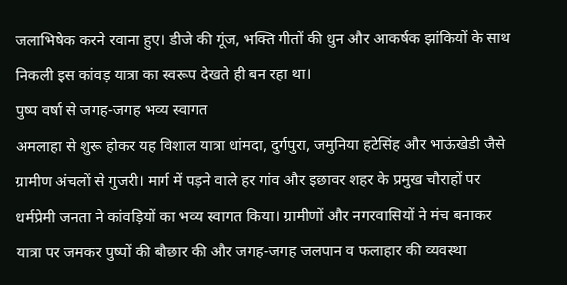जलाभिषेक करने रवाना हुए। डीजे की गूंज, भक्ति गीतों की धुन और आकर्षक झांकियों के साथ निकली इस कांवड़ यात्रा का स्वरूप देखते ही बन रहा था।
पुष्प वर्षा से जगह-जगह भव्य स्वागत
अमलाहा से शुरू होकर यह विशाल यात्रा धांमदा, दुर्गपुरा, जमुनिया हटेसिंह और भाऊंखेडी जैसे ग्रामीण अंचलों से गुजरी। मार्ग में पड़ने वाले हर गांव और इछावर शहर के प्रमुख चौराहों पर धर्मप्रेमी जनता ने कांवड़ियों का भव्य स्वागत किया। ग्रामीणों और नगरवासियों ने मंच बनाकर यात्रा पर जमकर पुष्पों की बौछार की और जगह-जगह जलपान व फलाहार की व्यवस्था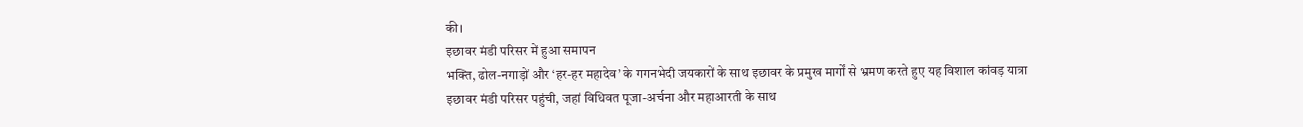की।
इछावर मंडी परिसर में हुआ समापन
भक्ति, ढोल-नगाड़ों और ‘हर-हर महादेव’ के गगनभेदी जयकारों के साथ इछावर के प्रमुख मार्गों से भ्रमण करते हुए यह विशाल कांवड़ यात्रा इछावर मंडी परिसर पहुंची, जहां विधिवत पूजा-अर्चना और महाआरती के साथ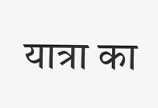यात्रा का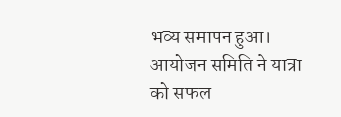भव्य समापन हुआ। आयोजन समिति ने यात्रा को सफल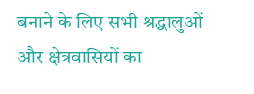बनाने के लिए सभी श्रद्धालुओं और क्षेत्रवासियों का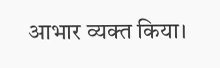आभार व्यक्त किया।